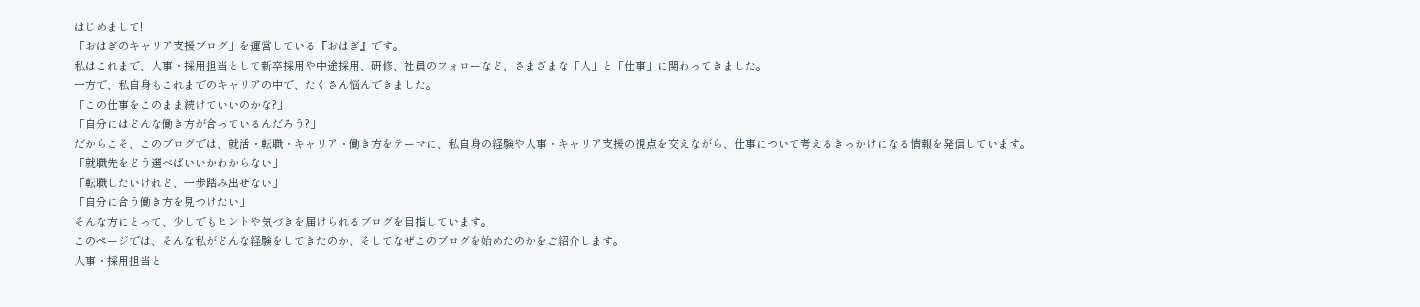はじめまして!
「おはぎのキャリア支援ブログ」を運営している『おはぎ』です。
私はこれまで、人事・採用担当として新卒採用や中途採用、研修、社員のフォローなど、さまざまな「人」と「仕事」に関わってきました。
一方で、私自身もこれまでのキャリアの中で、たくさん悩んできました。
「この仕事をこのまま続けていいのかな?」
「自分にはどんな働き方が合っているんだろう?」
だからこそ、このブログでは、就活・転職・キャリア・働き方をテーマに、私自身の経験や人事・キャリア支援の視点を交えながら、仕事について考えるきっかけになる情報を発信しています。
「就職先をどう選べばいいかわからない」
「転職したいけれど、一歩踏み出せない」
「自分に合う働き方を見つけたい」
そんな方にとって、少しでもヒントや気づきを届けられるブログを目指しています。
このページでは、そんな私がどんな経験をしてきたのか、そしてなぜこのブログを始めたのかをご紹介します。
人事・採用担当と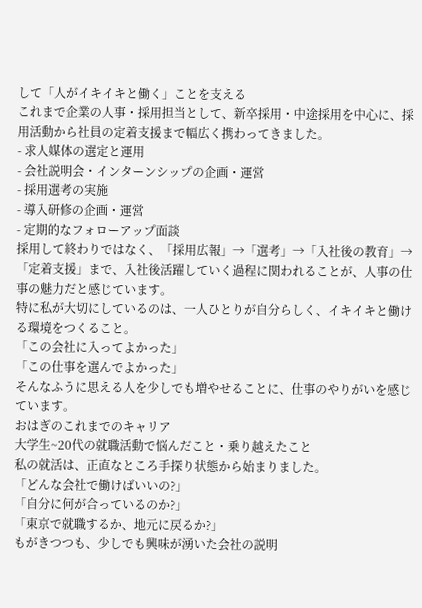して「人がイキイキと働く」ことを支える
これまで企業の人事・採用担当として、新卒採用・中途採用を中心に、採用活動から社員の定着支援まで幅広く携わってきました。
- 求人媒体の選定と運用
- 会社説明会・インターンシップの企画・運営
- 採用選考の実施
- 導入研修の企画・運営
- 定期的なフォローアップ面談
採用して終わりではなく、「採用広報」→「選考」→「入社後の教育」→「定着支援」まで、入社後活躍していく過程に関われることが、人事の仕事の魅力だと感じています。
特に私が大切にしているのは、一人ひとりが自分らしく、イキイキと働ける環境をつくること。
「この会社に入ってよかった」
「この仕事を選んでよかった」
そんなふうに思える人を少しでも増やせることに、仕事のやりがいを感じています。
おはぎのこれまでのキャリア
大学生~20代の就職活動で悩んだこと・乗り越えたこと
私の就活は、正直なところ手探り状態から始まりました。
「どんな会社で働けばいいの?」
「自分に何が合っているのか?」
「東京で就職するか、地元に戻るか?」
もがきつつも、少しでも興味が湧いた会社の説明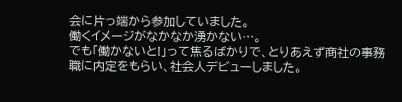会に片っ端から参加していました。
働くイメージがなかなか湧かない…。
でも「働かないと!」って焦るばかりで、とりあえず商社の事務職に内定をもらい、社会人デビューしました。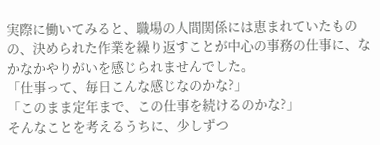実際に働いてみると、職場の人間関係には恵まれていたものの、決められた作業を繰り返すことが中心の事務の仕事に、なかなかやりがいを感じられませんでした。
「仕事って、毎日こんな感じなのかな?」
「このまま定年まで、この仕事を続けるのかな?」
そんなことを考えるうちに、少しずつ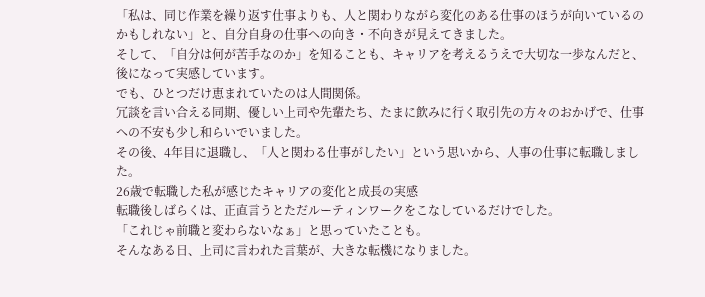「私は、同じ作業を繰り返す仕事よりも、人と関わりながら変化のある仕事のほうが向いているのかもしれない」と、自分自身の仕事への向き・不向きが見えてきました。
そして、「自分は何が苦手なのか」を知ることも、キャリアを考えるうえで大切な一歩なんだと、後になって実感しています。
でも、ひとつだけ恵まれていたのは人間関係。
冗談を言い合える同期、優しい上司や先輩たち、たまに飲みに行く取引先の方々のおかげで、仕事への不安も少し和らいでいました。
その後、4年目に退職し、「人と関わる仕事がしたい」という思いから、人事の仕事に転職しました。
26歳で転職した私が感じたキャリアの変化と成長の実感
転職後しばらくは、正直言うとただルーティンワークをこなしているだけでした。
「これじゃ前職と変わらないなぁ」と思っていたことも。
そんなある日、上司に言われた言葉が、大きな転機になりました。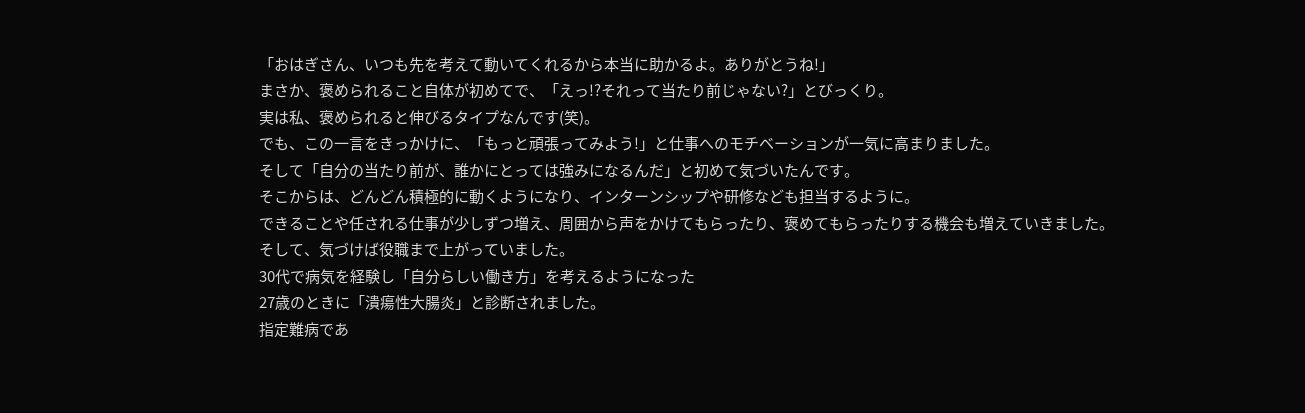「おはぎさん、いつも先を考えて動いてくれるから本当に助かるよ。ありがとうね!」
まさか、褒められること自体が初めてで、「えっ!?それって当たり前じゃない?」とびっくり。
実は私、褒められると伸びるタイプなんです(笑)。
でも、この一言をきっかけに、「もっと頑張ってみよう!」と仕事へのモチベーションが一気に高まりました。
そして「自分の当たり前が、誰かにとっては強みになるんだ」と初めて気づいたんです。
そこからは、どんどん積極的に動くようになり、インターンシップや研修なども担当するように。
できることや任される仕事が少しずつ増え、周囲から声をかけてもらったり、褒めてもらったりする機会も増えていきました。
そして、気づけば役職まで上がっていました。
30代で病気を経験し「自分らしい働き方」を考えるようになった
27歳のときに「潰瘍性大腸炎」と診断されました。
指定難病であ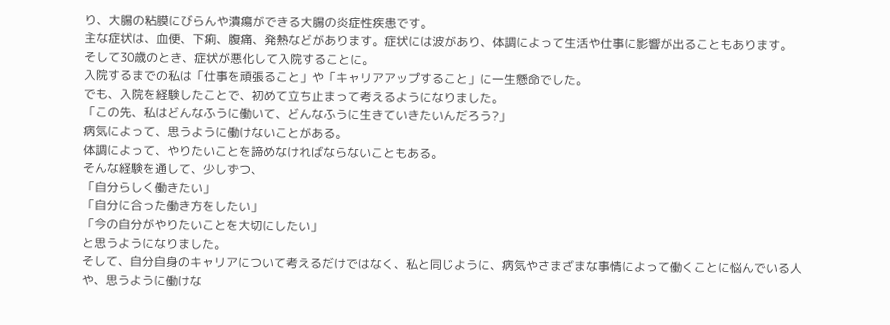り、大腸の粘膜にびらんや潰瘍ができる大腸の炎症性疾患です。
主な症状は、血便、下痢、腹痛、発熱などがあります。症状には波があり、体調によって生活や仕事に影響が出ることもあります。
そして30歳のとき、症状が悪化して入院することに。
入院するまでの私は「仕事を頑張ること」や「キャリアアップすること」に一生懸命でした。
でも、入院を経験したことで、初めて立ち止まって考えるようになりました。
「この先、私はどんなふうに働いて、どんなふうに生きていきたいんだろう?」
病気によって、思うように働けないことがある。
体調によって、やりたいことを諦めなければならないこともある。
そんな経験を通して、少しずつ、
「自分らしく働きたい」
「自分に合った働き方をしたい」
「今の自分がやりたいことを大切にしたい」
と思うようになりました。
そして、自分自身のキャリアについて考えるだけではなく、私と同じように、病気やさまざまな事情によって働くことに悩んでいる人や、思うように働けな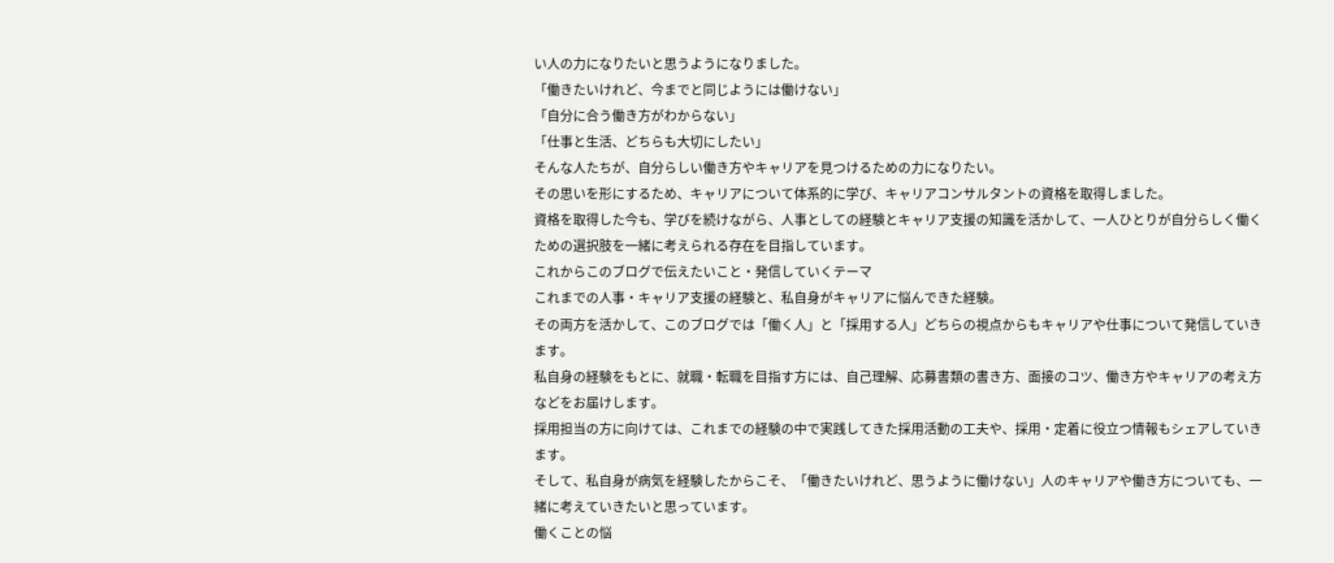い人の力になりたいと思うようになりました。
「働きたいけれど、今までと同じようには働けない」
「自分に合う働き方がわからない」
「仕事と生活、どちらも大切にしたい」
そんな人たちが、自分らしい働き方やキャリアを見つけるための力になりたい。
その思いを形にするため、キャリアについて体系的に学び、キャリアコンサルタントの資格を取得しました。
資格を取得した今も、学びを続けながら、人事としての経験とキャリア支援の知識を活かして、一人ひとりが自分らしく働くための選択肢を一緒に考えられる存在を目指しています。
これからこのブログで伝えたいこと・発信していくテーマ
これまでの人事・キャリア支援の経験と、私自身がキャリアに悩んできた経験。
その両方を活かして、このブログでは「働く人」と「採用する人」どちらの視点からもキャリアや仕事について発信していきます。
私自身の経験をもとに、就職・転職を目指す方には、自己理解、応募書類の書き方、面接のコツ、働き方やキャリアの考え方などをお届けします。
採用担当の方に向けては、これまでの経験の中で実践してきた採用活動の工夫や、採用・定着に役立つ情報もシェアしていきます。
そして、私自身が病気を経験したからこそ、「働きたいけれど、思うように働けない」人のキャリアや働き方についても、一緒に考えていきたいと思っています。
働くことの悩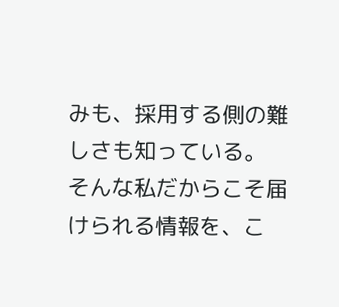みも、採用する側の難しさも知っている。
そんな私だからこそ届けられる情報を、こ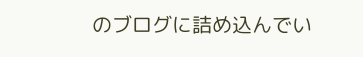のブログに詰め込んでい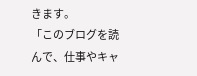きます。
「このブログを読んで、仕事やキャ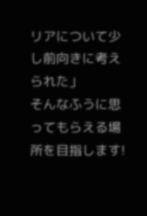リアについて少し前向きに考えられた」
そんなふうに思ってもらえる場所を目指します!